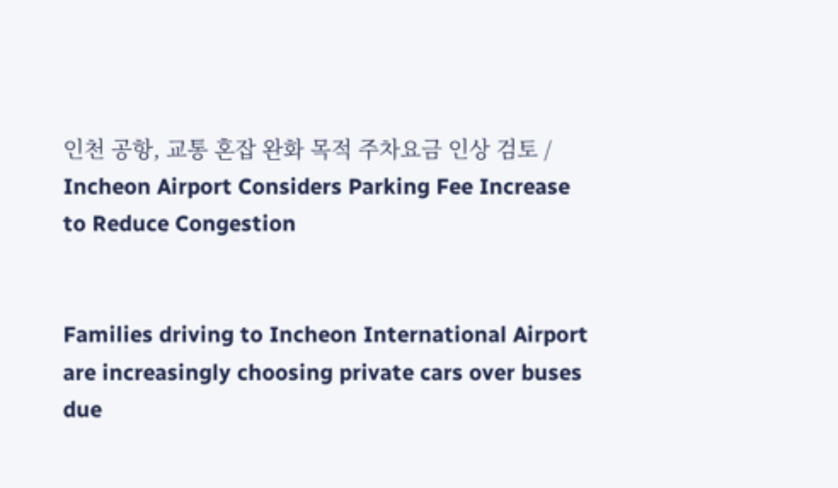인천 공항, 교통 혼잡 완화 목적 주차요금 인상 검토 / Incheon Airport Considers Parking Fee Increase to Reduce Congestion


Families driving to Incheon International Airport are increasingly choosing private cars over buses due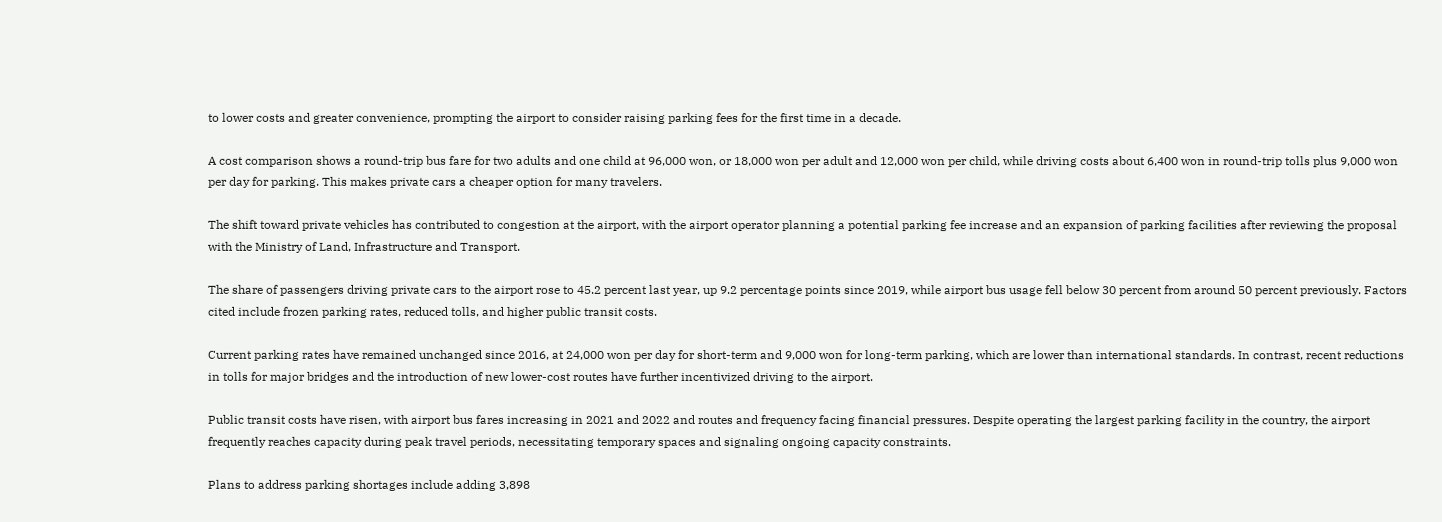to lower costs and greater convenience, prompting the airport to consider raising parking fees for the first time in a decade.

A cost comparison shows a round-trip bus fare for two adults and one child at 96,000 won, or 18,000 won per adult and 12,000 won per child, while driving costs about 6,400 won in round-trip tolls plus 9,000 won per day for parking. This makes private cars a cheaper option for many travelers.

The shift toward private vehicles has contributed to congestion at the airport, with the airport operator planning a potential parking fee increase and an expansion of parking facilities after reviewing the proposal with the Ministry of Land, Infrastructure and Transport.

The share of passengers driving private cars to the airport rose to 45.2 percent last year, up 9.2 percentage points since 2019, while airport bus usage fell below 30 percent from around 50 percent previously. Factors cited include frozen parking rates, reduced tolls, and higher public transit costs.

Current parking rates have remained unchanged since 2016, at 24,000 won per day for short-term and 9,000 won for long-term parking, which are lower than international standards. In contrast, recent reductions in tolls for major bridges and the introduction of new lower-cost routes have further incentivized driving to the airport.

Public transit costs have risen, with airport bus fares increasing in 2021 and 2022 and routes and frequency facing financial pressures. Despite operating the largest parking facility in the country, the airport frequently reaches capacity during peak travel periods, necessitating temporary spaces and signaling ongoing capacity constraints.

Plans to address parking shortages include adding 3,898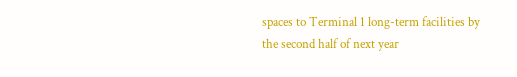spaces to Terminal 1 long-term facilities by the second half of next year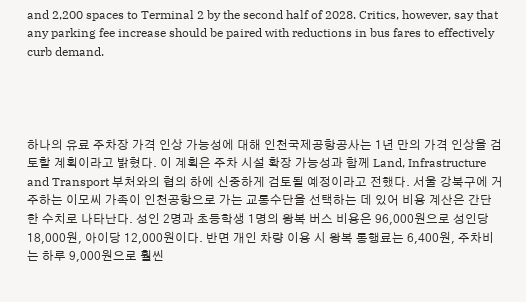and 2,200 spaces to Terminal 2 by the second half of 2028. Critics, however, say that any parking fee increase should be paired with reductions in bus fares to effectively curb demand.




하나의 유료 주차장 가격 인상 가능성에 대해 인천국제공항공사는 1년 만의 가격 인상을 검토할 계획이라고 밝혔다. 이 계획은 주차 시설 확장 가능성과 함께 Land, Infrastructure and Transport 부처와의 협의 하에 신중하게 검토될 예정이라고 전했다. 서울 강북구에 거주하는 이모씨 가족이 인천공항으로 가는 교통수단을 선택하는 데 있어 비용 계산은 간단한 수치로 나타난다. 성인 2명과 초등학생 1명의 왕복 버스 비용은 96,000원으로 성인당 18,000원, 아이당 12,000원이다. 반면 개인 차량 이용 시 왕복 통행료는 6,400원, 주차비는 하루 9,000원으로 훨씬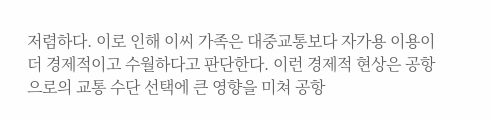저렴하다. 이로 인해 이씨 가족은 대중교통보다 자가용 이용이 더 경제적이고 수월하다고 판단한다. 이런 경제적 현상은 공항으로의 교통 수단 선택에 큰 영향을 미쳐 공항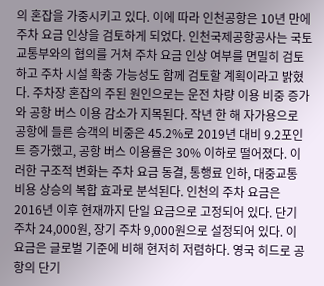의 혼잡을 가중시키고 있다. 이에 따라 인천공항은 10년 만에 주차 요금 인상을 검토하게 되었다. 인천국제공항공사는 국토교통부와의 협의를 거쳐 주차 요금 인상 여부를 면밀히 검토하고 주차 시설 확충 가능성도 함께 검토할 계획이라고 밝혔다. 주차장 혼잡의 주된 원인으로는 운전 차량 이용 비중 증가와 공항 버스 이용 감소가 지목된다. 작년 한 해 자가용으로 공항에 들른 승객의 비중은 45.2%로 2019년 대비 9.2포인트 증가했고, 공항 버스 이용률은 30% 이하로 떨어졌다. 이러한 구조적 변화는 주차 요금 동결, 통행료 인하, 대중교통 비용 상승의 복합 효과로 분석된다. 인천의 주차 요금은 2016년 이후 현재까지 단일 요금으로 고정되어 있다. 단기 주차 24,000원, 장기 주차 9,000원으로 설정되어 있다. 이 요금은 글로벌 기준에 비해 현저히 저렴하다. 영국 히드로 공항의 단기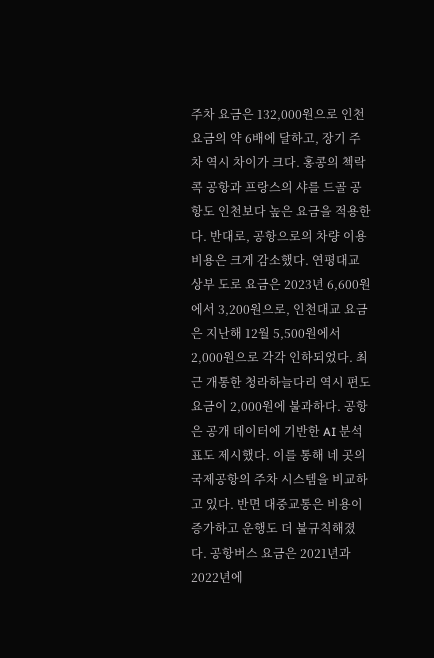주차 요금은 132,000원으로 인천 요금의 약 6배에 달하고, 장기 주차 역시 차이가 크다. 홍콩의 첵락콕 공항과 프랑스의 샤를 드골 공항도 인천보다 높은 요금을 적용한다. 반대로, 공항으로의 차량 이용 비용은 크게 감소했다. 연평대교 상부 도로 요금은 2023년 6,600원에서 3,200원으로, 인천대교 요금은 지난해 12월 5,500원에서 2,000원으로 각각 인하되었다. 최근 개통한 청라하늘다리 역시 편도 요금이 2,000원에 불과하다. 공항은 공개 데이터에 기반한 AI 분석 표도 제시했다. 이를 통해 네 곳의 국제공항의 주차 시스템을 비교하고 있다. 반면 대중교통은 비용이 증가하고 운행도 더 불규칙해졌다. 공항버스 요금은 2021년과 2022년에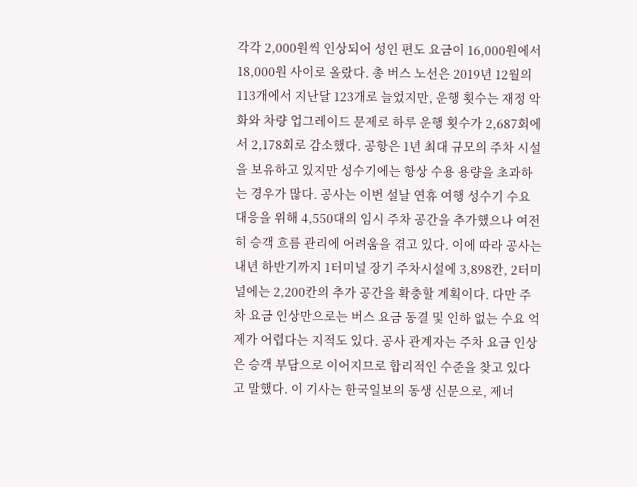각각 2,000원씩 인상되어 성인 편도 요금이 16,000원에서 18,000원 사이로 올랐다. 총 버스 노선은 2019년 12월의 113개에서 지난달 123개로 늘었지만, 운행 횟수는 재정 악화와 차량 업그레이드 문제로 하루 운행 횟수가 2,687회에서 2,178회로 감소했다. 공항은 1년 최대 규모의 주차 시설을 보유하고 있지만 성수기에는 항상 수용 용량을 초과하는 경우가 많다. 공사는 이번 설날 연휴 여행 성수기 수요 대응을 위해 4,550대의 임시 주차 공간을 추가했으나 여전히 승객 흐름 관리에 어려움을 겪고 있다. 이에 따라 공사는 내년 하반기까지 1터미널 장기 주차시설에 3,898칸, 2터미널에는 2,200칸의 추가 공간을 확충할 계획이다. 다만 주차 요금 인상만으로는 버스 요금 동결 및 인하 없는 수요 억제가 어렵다는 지적도 있다. 공사 관계자는 주차 요금 인상은 승객 부담으로 이어지므로 합리적인 수준을 찾고 있다고 말했다. 이 기사는 한국일보의 동생 신문으로, 제너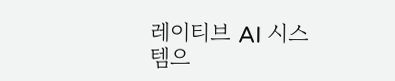레이티브 AI 시스템으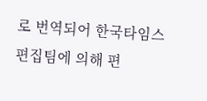로 번역되어 한국타임스 편집팀에 의해 편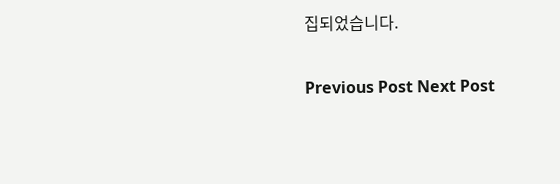집되었습니다.

Previous Post Next Post